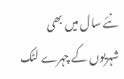نئے سال میں بھی شہریوں کے چہرے لٹک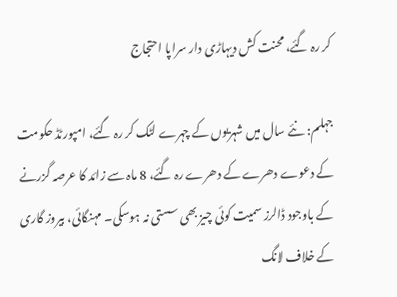کر رہ گئے، محنت کش دیہاڑی دار سراپا احتجاج

جہلم: نئے سال میں شہریوں کے چہرے لٹک کر رہ گئے، امپورٹڈ حکومت کے دعوے دھرے کے دھرے رہ گئے، 8 ماہ سے زائد کا عرصہ گزرنے کے باوجود ڈالرز سمیت کوئی چیز بھی سستی نہ ہوسکی۔ مہنگائی، بیروز گاری کے خلاف لانگ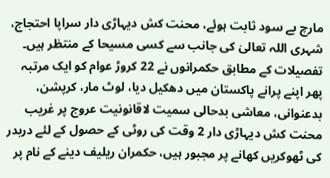مارچ بے سود ثابت ہوئے، محنت کش دیہاڑی دار سراپا احتجاج، شہری اللہ تعالیٰ کی جانب سے کسی مسیحا کے منتظر ہیں۔
تفصیلات کے مطابق حکمرانوں نے 22 کروڑ عوام کو ایک مرتبہ پھر اپنے پرانے پاکستان میں دھکیل دیا، لوٹ مار، کرپشن، بدعنوانی، معاشی بدحالی سمیت لاقانونیت عروج پر غریب محنت کش دیہاڑی دار 2 وقت کی روٹی کے حصول کے لئے دربدر کی ٹھوکریں کھانے پر مجبور ہیں، حکمران ریلیف دینے کے نام پر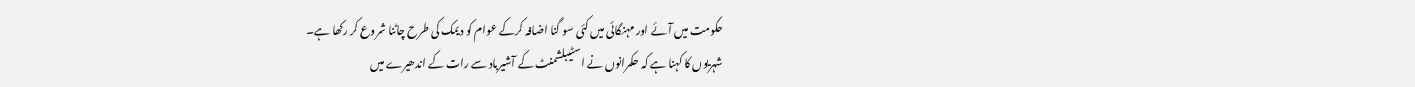حکومت میں آئے اور مہنگائی میں کئی سو گنا اضافہ کرکے عوام کو دیمک کی طرح چاٹنا شروع کر رکھا ہے۔
شہریوں کا کہنا ہے کہ حکمرانوں نے اسٹیبلشمنٹ کے آشیرباد سے رات کے اندھیرے میں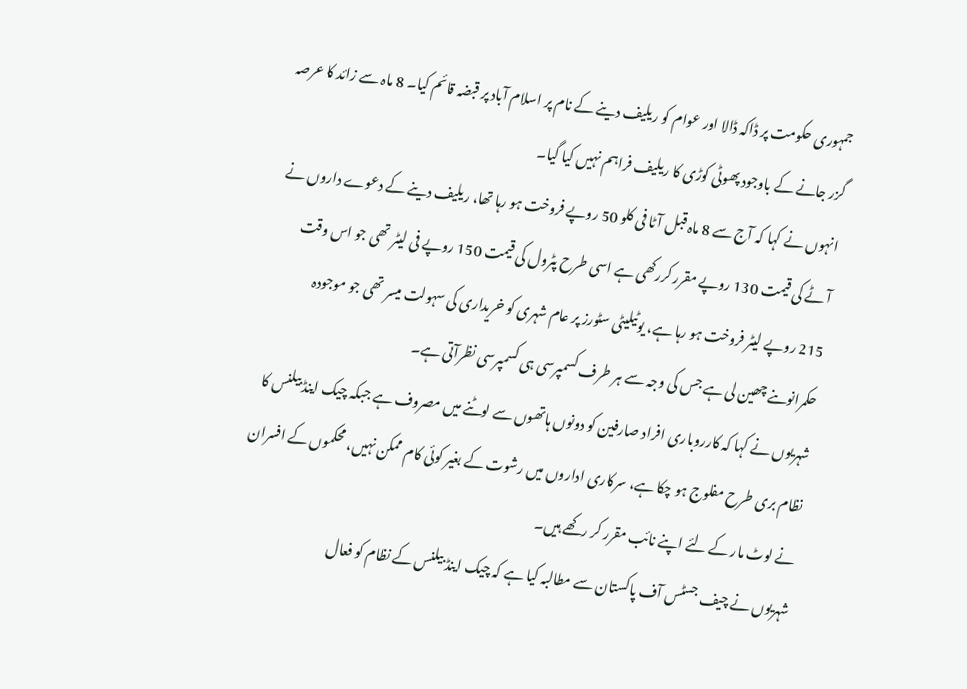جمہوری حکومت پر ڈاکہ ڈالا اور عوام کو ریلیف دینے کے نام پر اسلام آباد پر قبضہ قائم کیا۔ 8 ماہ سے زائد کا عرصہ گزر جانے کے باوجود پھوٹی کوڑی کا ریلیف فراہم نہیں کیا گیا۔
انہوں نے کہا کہ آج سے 8 ماہ قبل آٹا فی کلو 50 روپے فروخت ہو رہا تھا، ریلیف دینے کے دعوے داروں نے آٹے کی قیمت 130 روپے مقرر کررکھی ہے اسی طرح پٹرول کی قیمت 150 روپے فی لیٹر تھی جو اس وقت 215 روپے لیٹر فروخت ہو رہا ہے، یوٹیلیٹی سٹورز پر عام شہری کو خریداری کی سہولت میسر تھی جو موجودہ حکمرانوںنے چھین لی ہے جس کی وجہ سے ہر طرف کسمپرسی ہی کسمپرسی نظرآتی ہے۔
شہریوں نے کہا کہ کارروباری افراد صارفین کو دونوں ہاتھوں سے لوٹنے میں مصروف ہے جبکہ چیک اینڈ بیلنس کا نظام بری طرح مفلوج ہو چکا ہے، سرکاری اداروں میں رشوت کے بغیر کوئی کام ممکن نہیں، محکموں کے افسران نے لوٹ مار کے لئے اپنے نائب مقرر کر رکھے ہیں۔
شہریوں نے چیف جسٹس آف پاکستان سے مطالبہ کیا ہے کہ چیک اینڈ بیلنس کے نظام کو فعال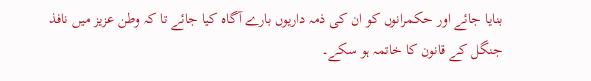بنایا جائے اور حکمرانوں کو ان کی ذمہ داریوں بارے آگاہ کیا جائے تا کہ وطن عزیز میں نافذ جنگل کے قانون کا خاتمہ ہو سکے۔